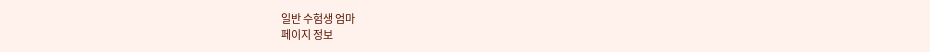일반 수험생 엄마
페이지 정보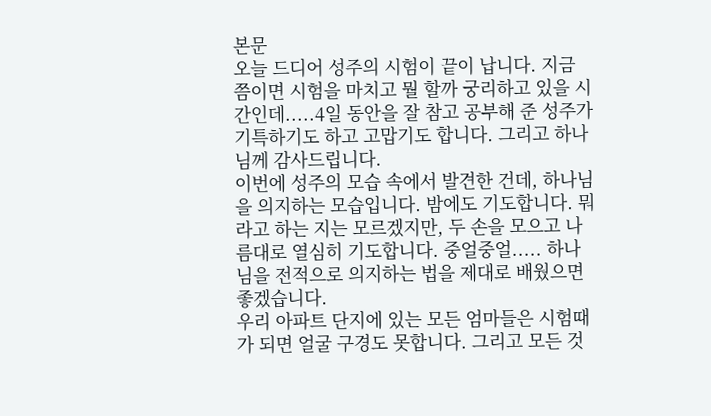본문
오늘 드디어 성주의 시험이 끝이 납니다. 지금 쯤이면 시험을 마치고 뭘 할까 궁리하고 있을 시간인데.....4일 동안을 잘 참고 공부해 준 성주가 기특하기도 하고 고맙기도 합니다. 그리고 하나님께 감사드립니다.
이번에 성주의 모습 속에서 발견한 건데, 하나님을 의지하는 모습입니다. 밤에도 기도합니다. 뭐라고 하는 지는 모르겠지만, 두 손을 모으고 나름대로 열심히 기도합니다. 중얼중얼..... 하나님을 전적으로 의지하는 법을 제대로 배웠으면 좋겠습니다.
우리 아파트 단지에 있는 모든 엄마들은 시험때가 되면 얼굴 구경도 못합니다. 그리고 모든 것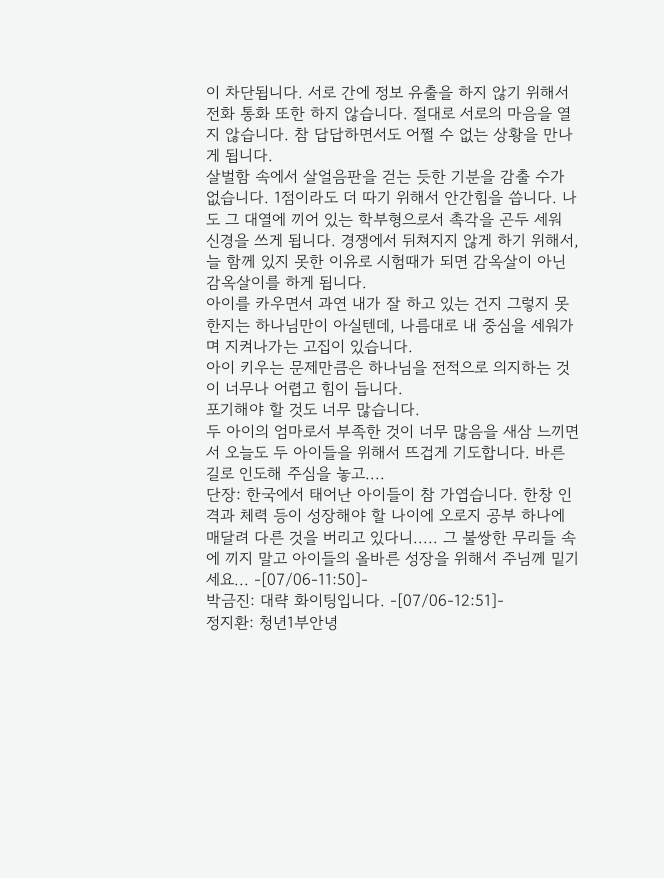이 차단됩니다. 서로 간에 정보 유출을 하지 않기 위해서 전화 통화 또한 하지 않습니다. 절대로 서로의 마음을 열지 않습니다. 참 답답하면서도 어쩔 수 없는 상황을 만나게 됩니다.
살벌함 속에서 살얼음판을 걷는 듯한 기분을 감출 수가 없습니다. 1점이라도 더 따기 위해서 안간힘을 씁니다. 나도 그 대열에 끼어 있는 학부형으로서 촉각을 곤두 세워 신경을 쓰게 됩니다. 경쟁에서 뒤쳐지지 않게 하기 위해서, 늘 함께 있지 못한 이유로 시험때가 되면 감옥살이 아닌 감옥살이를 하게 됩니다.
아이를 카우면서 과연 내가 잘 하고 있는 건지 그렇지 못한지는 하나님만이 아실텐데, 나름대로 내 중심을 세워가며 지켜나가는 고집이 있습니다.
아이 키우는 문제만큼은 하나님을 전적으로 의지하는 것이 너무나 어렵고 힘이 듭니다.
포기해야 할 것도 너무 많습니다.
두 아이의 엄마로서 부족한 것이 너무 많음을 새삼 느끼면서 오늘도 두 아이들을 위해서 뜨겁게 기도합니다. 바른 길로 인도해 주심을 놓고....
단장: 한국에서 태어난 아이들이 참 가엽습니다. 한창 인격과 체력 등이 성장해야 할 나이에 오로지 공부 하나에 매달려 다른 것을 버리고 있다니..... 그 불쌍한 무리들 속에 끼지 말고 아이들의 올바른 성장을 위해서 주님께 밑기세요... -[07/06-11:50]-
박금진: 대략 화이팅입니다. -[07/06-12:51]-
정지환: 청년1부안녕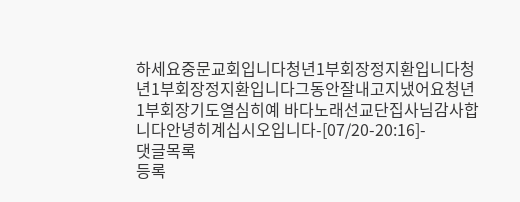하세요중문교회입니다청년1부회장정지환입니다청년1부회장정지환입니다그동안잘내고지냈어요청년1부회장기도열심히예 바다노래선교단집사님감사합니다안녕히계십시오입니다-[07/20-20:16]-
댓글목록
등록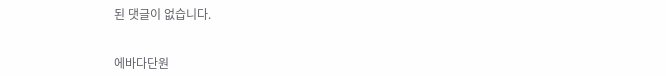된 댓글이 없습니다.


에바다단원